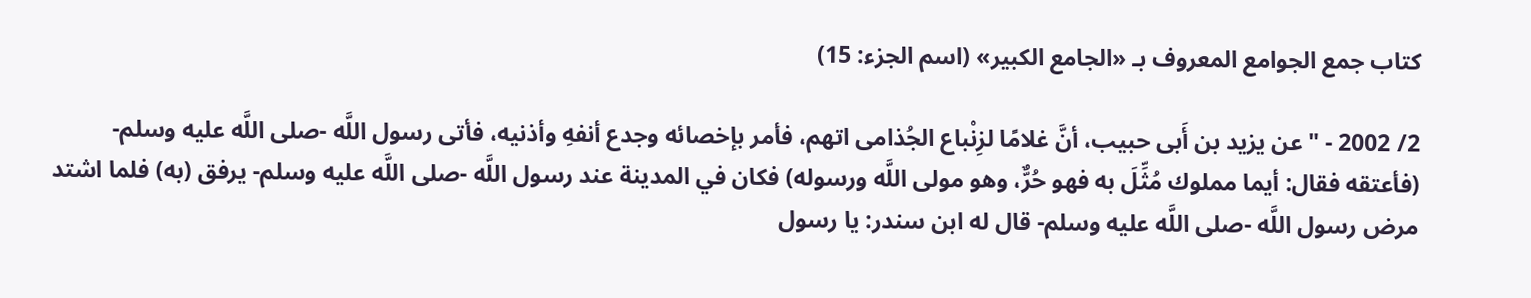كتاب جمع الجوامع المعروف بـ «الجامع الكبير» (اسم الجزء: 15)

2/ 2002 - "عن يزيد بن أَبى حبيب، أنَّ غلامًا لزِنْباع الجُذامى اتهم، فأمر بإخصائه وجدع أنفهِ وأذنيه، فأتى رسول اللَّه -صلى اللَّه عليه وسلم- (فأعتقه فقال: أيما مملوك مُثِّلَ به فهو حُرٌّ، وهو مولى اللَّه ورسوله) فكان في المدينة عند رسول اللَّه -صلى اللَّه عليه وسلم- يرفق (به) فلما اشتد مرض رسول اللَّه -صلى اللَّه عليه وسلم- قال له ابن سندر: يا رسول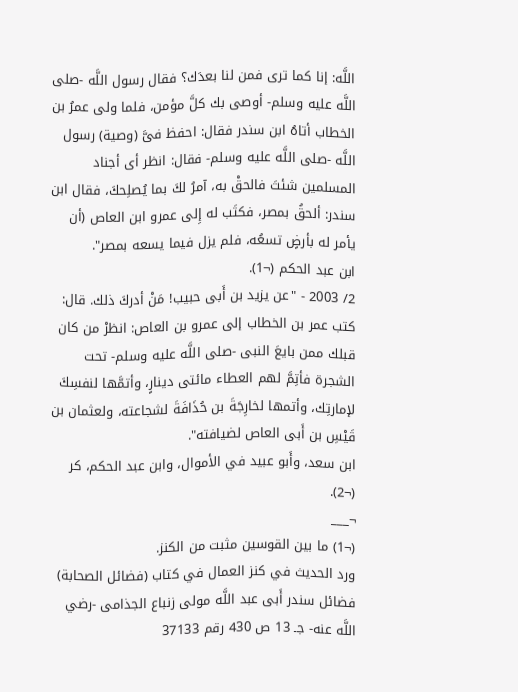اللَّه: إنا كما ترى فمن لنا بعدَك؟ فقال رسول اللَّه -صلى اللَّه عليه وسلم- أوصى بك كلَّ مؤمن، فلما ولى عمرُ بن الخطاب أتاهُ ابن سندر فقال: احفظ فىَّ (وصية) رسول اللَّه -صلى اللَّه عليه وسلم- فقال: انظر أى أجناد المسلمين شئتَ فالحقْ به، آمرُ لكَ بما يُصلِحكَ، فقال ابن سندر: ألحقُ بمصر، فكتَب له إِلى عمرو ابن العاص (أن يأمر له بأرضٍ تسعُه، فلم يزل فيما يسعه بمصر".
ابن عبد الحكم (¬1).
2/ 2003 - "عن يزيد بن أَبى حبيب! مَنْ أدركَ ذلك. قال: كتب عمر بن الخطاب إلى عمرو بن العاص: انظرْ من كان قبلك ممن بايعَ النبى -صلى اللَّه عليه وسلم- تحت الشجرة فأتِمَّ لهم العطاء مائتى دينارٍ، وأتمَّها لنفسِكَ لإمارتِك، وأتمها لخارِجَةَ بن حُذَافَةَ لشجاعته، ولعثمان بن قَيْسِ بن أَبى العاص لضيافته".
ابن سعد، وأَبو عبيد في الأموال، وابن عبد الحكم، كر (¬2).
¬___
(¬1) ما بين القوسين مثبت من الكنز.
ورد الحديث في كنز العمال في كتاب (فضائل الصحابة) فضائل سندر أَبى عبد اللَّه مولى زنباع الجذامى -رضي اللَّه عنه- جـ 13 ص 430 رقم 37133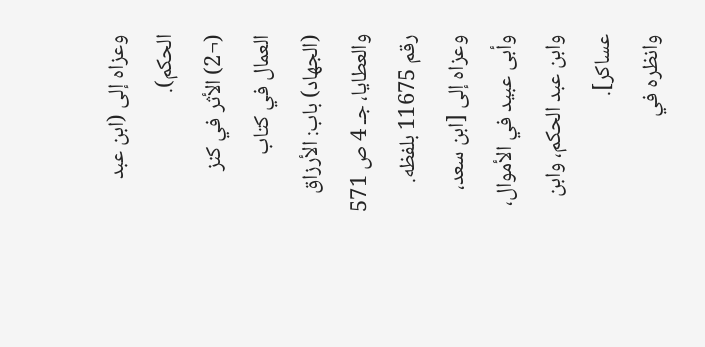وعزاه إلى (ابن عبد الحكم).
(¬2) الأثر في كنز العمال في كتاب (الجهاد) باب: الأرزاق والعطايا، جـ 4 ص 571 رقم 11675 بلفظه. وعزاه إلى [ابن سعد، وأبى عبيد في الأموال، وابن عبد الحكم، وابن عساكر].
وانظره في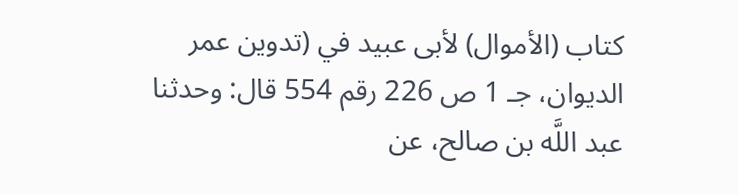كتاب (الأموال) لأبى عبيد في (تدوين عمر الديوان، جـ 1 ص 226 رقم 554 قال: وحدثنا عبد اللَّه بن صالح، عن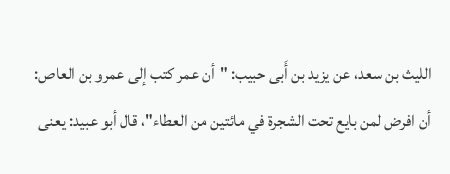الليث بن سعد، عن يزيد بن أَبى حبيب: "أن عمر كتب إلى عمرو بن العاص: أن افرض لمن بايع تحت الشجرة في مائتين من العطاء"، قال أبو عبيد: يعنى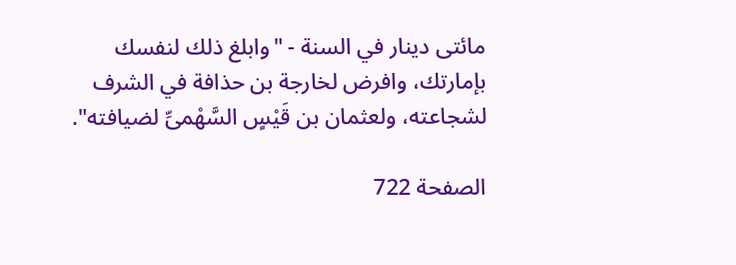مائتى دينار في السنة - "وابلغ ذلك لنفسك بإمارتك، وافرض لخارجة بن حذافة في الشرف لشجاعته، ولعثمان بن قَيْسٍ السَّهْمىِّ لضيافته".

الصفحة 722